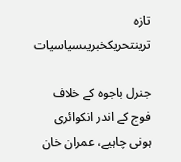تازہ ترینتحریکخبریںسیاسیات

جنرل باجوہ کے خلاف فوج کے اندر انکوائری ہونی چاہیے، عمران خان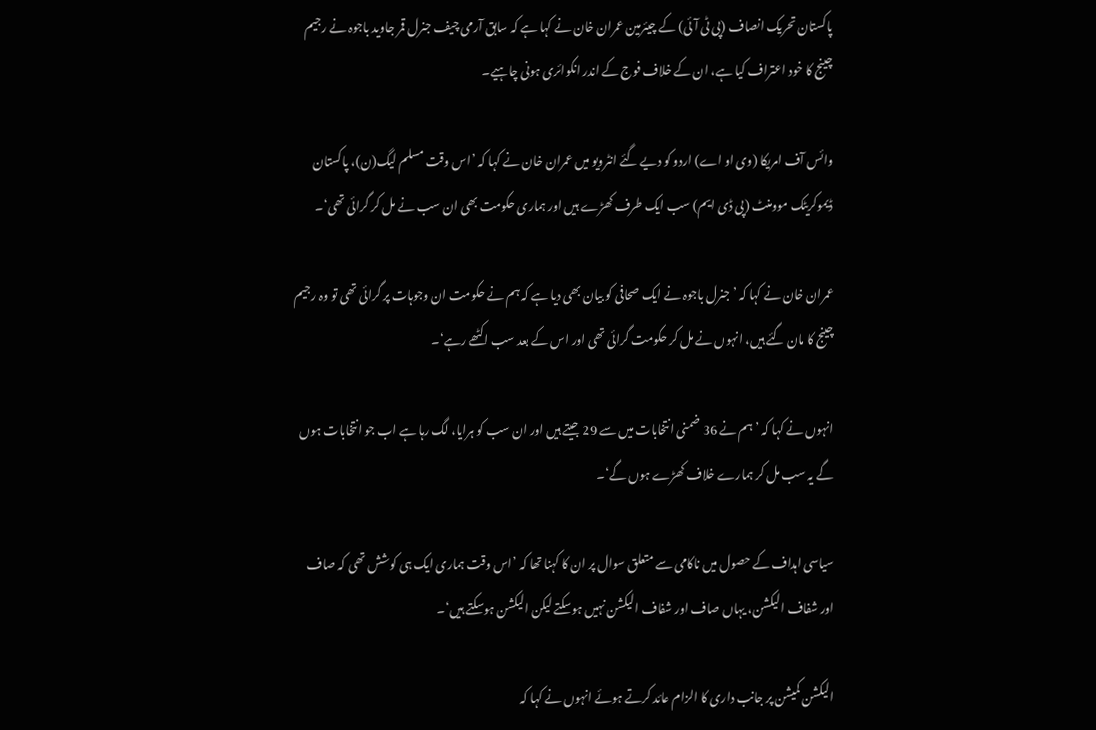پاکستان تحریک انصاف (پی ٹی آئی) کے چیئرمین عمران خان نے کہا ہے کہ سابق آرمی چیف جنرل قمر جاوید باجوہ نے رجیم چینج کا خود اعتراف کیا ہے، ان کے خلاف فوج کے اندر انکوائری ہونی چاہیے۔

وائس آف امریکا (وی او اے) اردو کو دیے گئے انٹرویو میں عمران خان نے کہا کہ ’اس وقت مسلم لیگ(ن)، پاکستان ڈیموکریٹک موومنٹ (پی ڈی ایم) سب ایک طرف کھڑے ہیں اور ہماری حکومت بھی ان سب نے مل کر گرائی تھی‘۔

عمران خان نے کہا کہ ’جنرل باجوہ نے ایک صحافی کو بیان بھی دیا ہے کہ ہم نے حکومت ان وجوہات پر گرائی تھی تو وہ رجیم چینج کا مان گئے ہیں، انہوں نے مل کر حکومت گرائی تھی اور اس کے بعد سب اکٹھے رہے‘۔

انہوں نے کہا کہ ’ہم نے 36 ضمنی انتخابات میں سے 29 جیتے ہیں اور ان سب کو ہرایا، لگ رہا ہے اب جو انتخابات ہوں گے یہ سب مل کر ہمارے خلاف کھڑے ہوں گے‘۔

سیاسی اہداف کے حصول میں ناکامی سے متعلق سوال پر ان کا کہنا تھا کہ ’اس وقت ہماری ایک ہی کوشش تھی کہ صاف اور شفاف الیکشن، یہاں صاف اور شفاف الیکشن نہیں ہوسکتے لیکن الیکشن ہوسکتے ہیں‘۔

الیکشن کمیشن پر جانب داری کا الزام عائد کرتے ہوئے انہوں نے کہا کہ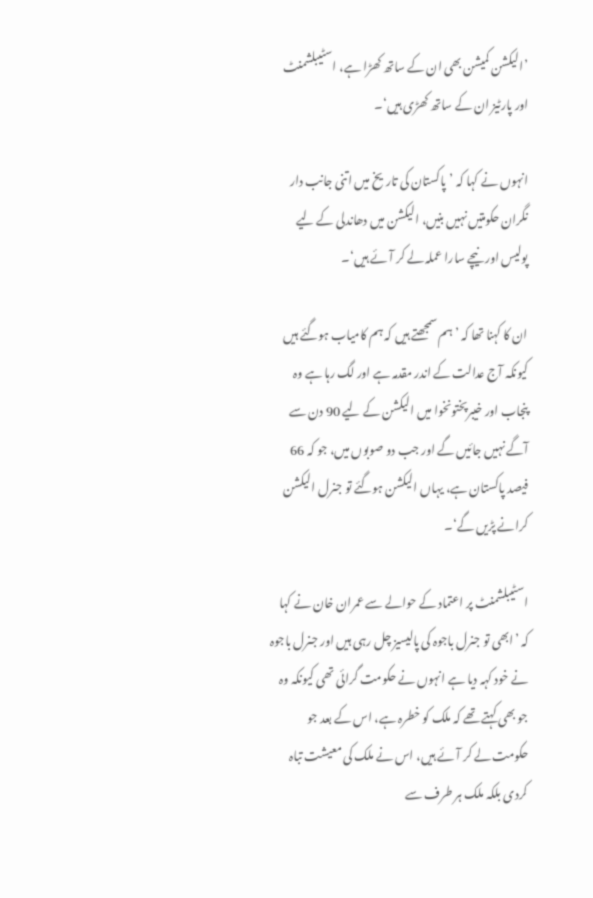’الیکشن کمیشن بھی ان کے ساتھ کھڑا ہے، اسٹیبلشمنٹ اور پارٹیز ان کے ساتھ کھڑی ہیں‘۔

انہوں نے کہا کہ ’پاکستان کی تاریخ میں اتنی جانب دار نگران حکومتیں نہیں بنیں، الیکشن میں دھاندلی کے لیے پولیس اور نیچے سارا عملہ لے کر آئے ہیں‘۔

ان کا کہنا تھا کہ ’ہم سمجھتے ہیں کہ ہم کامیاب ہوگئے ہیں کیونکہ آج عدالت کے اندر مقدمہ ہے اور لگ رہا ہے وہ پنجاب اور خیبرپختونخوا میں الیکشن کے لیے 90 دن سے آگے نہیں جائیں گے اور جب دو صوبوں میں، جو کہ 66 فیصد پاکستان ہے، یہاں الیکشن ہوگئے تو جنرل الیکشن کرانے پڑیں گے‘۔

اسٹیبلشمنٹ پر اعتماد کے حوالے سے عمران خان نے کہا کہ ’ابھی تو جنرل باجوہ کی پالیسیز چل رہی ہیں اور جنرل باجوہ نے خود کہہ دیا ہے انہوں نے حکومت گرائی تھی کیونکہ وہ جو بھی کہتے تھے کہ ملک کو خطرہ ہے، اس کے بعد جو حکومت لے کر آئے ہیں، اس نے ملک کی معیشت تباہ کردی بلکہ ملک ہر طرف سے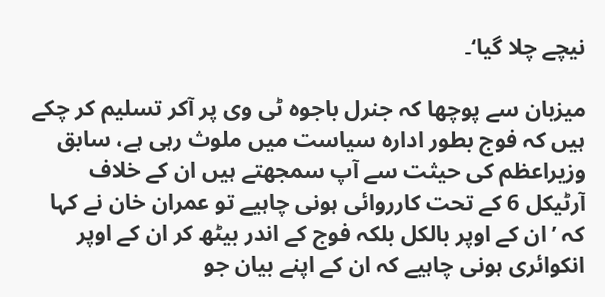نیچے چلا گیا‘۔

میزبان سے پوچھا کہ جنرل باجوہ ٹی وی پر آکر تسلیم کر چکے ہیں کہ فوج بطور ادارہ سیاست میں ملوث رہی ہے، سابق وزیراعظم کی حیثت سے آپ سمجھتے ہیں ان کے خلاف آرٹیکل 6 کے تحت کارروائی ہونی چاہیے تو عمران خان نے کہا کہ ’ان کے اوپر بالکل بلکہ فوج کے اندر بیٹھ کر ان کے اوپر انکوائری ہونی چاہیے کہ ان کے اپنے بیان جو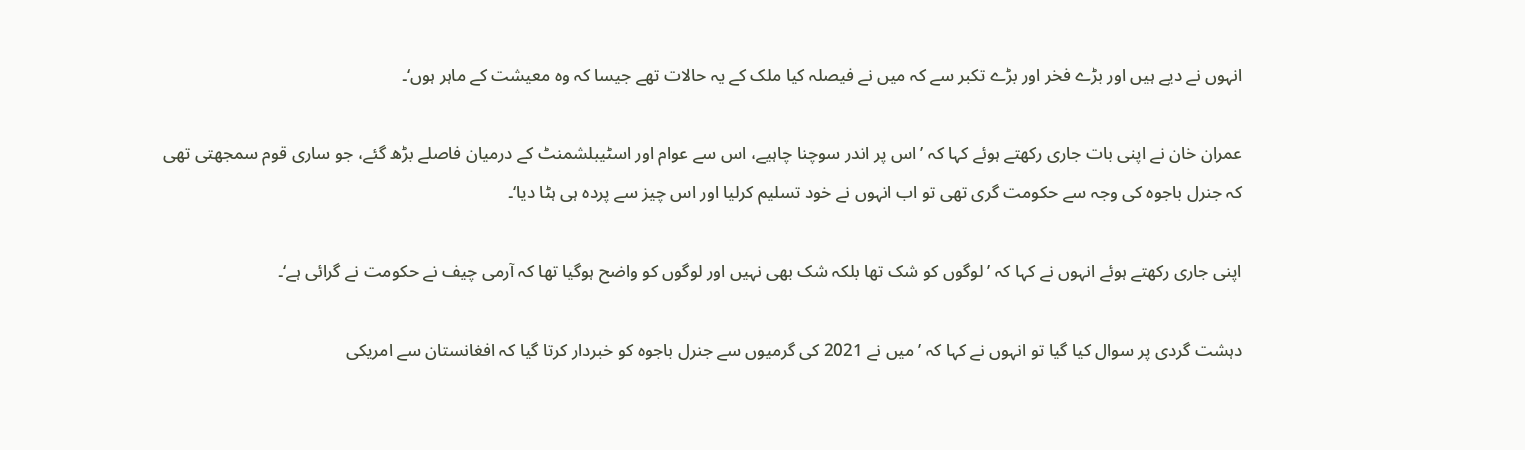انہوں نے دیے ہیں اور بڑے فخر اور بڑے تکبر سے کہ میں نے فیصلہ کیا ملک کے یہ حالات تھے جیسا کہ وہ معیشت کے ماہر ہوں‘۔

عمران خان نے اپنی بات جاری رکھتے ہوئے کہا کہ ’اس پر اندر سوچنا چاہیے، اس سے عوام اور اسٹیبلشمنٹ کے درمیان فاصلے بڑھ گئے، جو ساری قوم سمجھتی تھی کہ جنرل باجوہ کی وجہ سے حکومت گری تھی تو اب انہوں نے خود تسلیم کرلیا اور اس چیز سے پردہ ہی ہٹا دیا‘۔

اپنی جاری رکھتے ہوئے انہوں نے کہا کہ ’لوگوں کو شک تھا بلکہ شک بھی نہیں اور لوگوں کو واضح ہوگیا تھا کہ آرمی چیف نے حکومت نے گرائی ہے‘۔

دہشت گردی پر سوال کیا گیا تو انہوں نے کہا کہ ’میں نے 2021 کی گرمیوں سے جنرل باجوہ کو خبردار کرتا گیا کہ افغانستان سے امریکی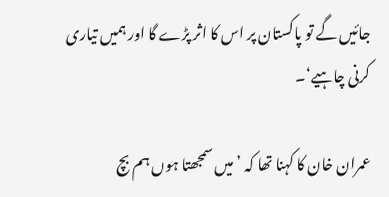جائیں گے تو پاکستان پر اس کا اثر پڑے گا اور ہمیں تیاری کرنی چاہیے‘۔

عمران خان کا کہنا تھا کہ ’میں سمجھتا ہوں ہم بچ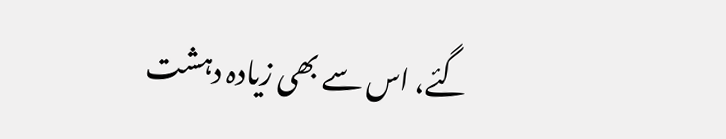گئے، اس سے بھی زیادہ دہشت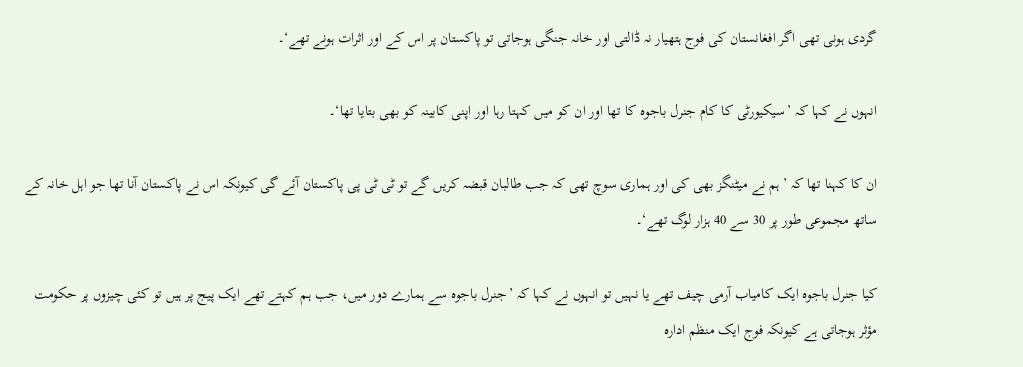گردی ہونی تھی اگر افغانستان کی فوج ہتھیار نہ ڈالتی اور خانہ جنگی ہوجاتی تو پاکستان پر اس کے اور اثرات ہونے تھے‘۔

انہوں نے کہا کہ ’سیکیورٹی کا کام جنرل باجوہ کا تھا اور ان کو میں کہتا رہا اور اپنی کابینہ کو بھی بتایا تھا‘۔

ان کا کہنا تھا کہ ’ہم نے میٹنگز بھی کی اور ہماری سوچ تھی کہ جب طالبان قبضہ کریں گے تو ٹی ٹی پی پاکستان آئے گی کیونکہ اس نے پاکستان آنا تھا جو اہل خانہ کے ساتھ مجموعی طور پر 30 سے 40 ہزار لوگ تھے‘۔

کیا جنرل باجوہ ایک کامیاب آرمی چیف تھے یا نہیں تو انہوں نے کہا کہ ’جنرل باجوہ سے ہمارے دور میں، جب ہم کہتے تھے ایک پیج پر ہیں تو کئی چیزوں پر حکومت مؤثر ہوجاتی ہے کیونکہ فوج ایک منظم ادارہ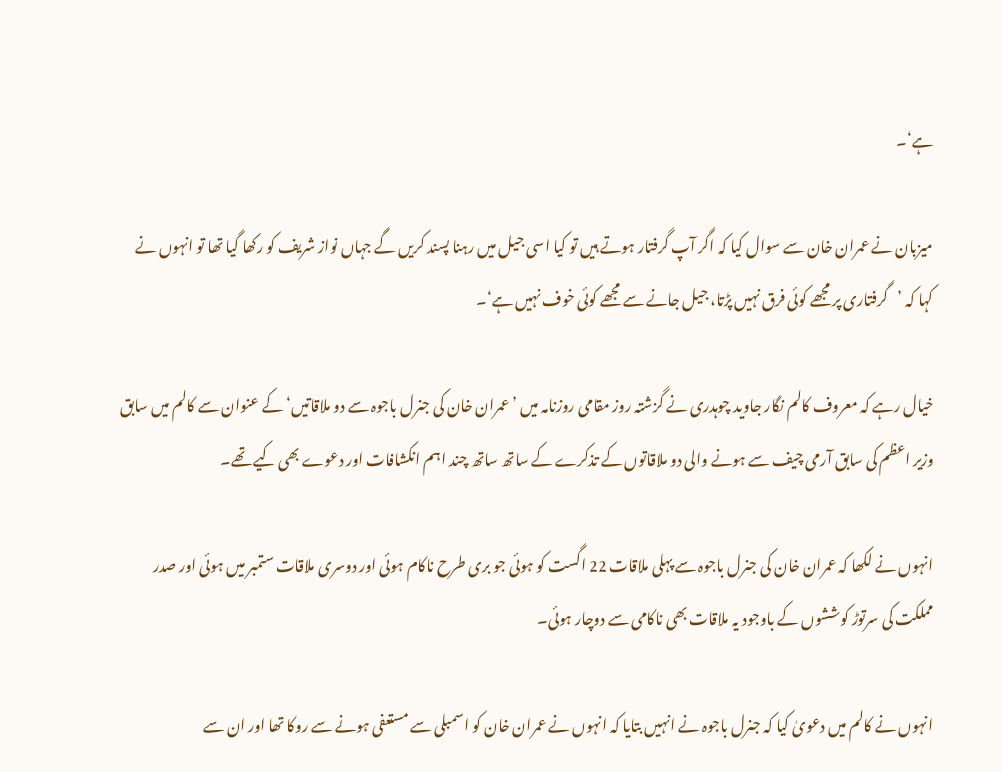ہے‘۔

میزبان نے عمران خان سے سوال کیا کہ اگر آپ گرفتار ہوتے ہیں تو کیا اسی جیل میں رہنا پسند کریں گے جہاں نواز شریف کو رکھا گیا تھا تو انہوں نے کہا کہ ’گرفتاری پر مجھے کوئی فرق نہیں پڑتا، جیل جانے سے مجھے کوئی خوف نہیں ہے‘۔

خیال رہے کہ معروف کالم نگار جاوید چوہدری نے گزشتہ روز مقامی روزنامہ میں ’عمران خان کی جنرل باجوہ سے دو ملاقاتیں‘ کے عنوان سے کالم میں سابق وزیر اعظم کی سابق آرمی چیف سے ہونے والی دو ملاقاتوں کے تذکرے کے ساتھ ساتھ چند اہم انکشافات اور دعوے بھی کیے تھے۔

انہوں نے لکھا کہ عمران خان کی جنرل باجوہ سے پہلی ملاقات 22 اگست کو ہوئی جو بری طرح ناکام ہوئی اور دوسری ملاقات ستمبر میں ہوئی اور صدر مملکت کی سرتوڑ کوششوں کے باوجود یہ ملاقات بھی ناکامی سے دوچار ہوئی۔

انہوں نے کالم میں دعویٰ کیا کہ جنرل باجوہ نے انہیں بتایا کہ انہوں نے عمران خان کو اسمبلی سے مستعفی ہونے سے روکا تھا اور ان سے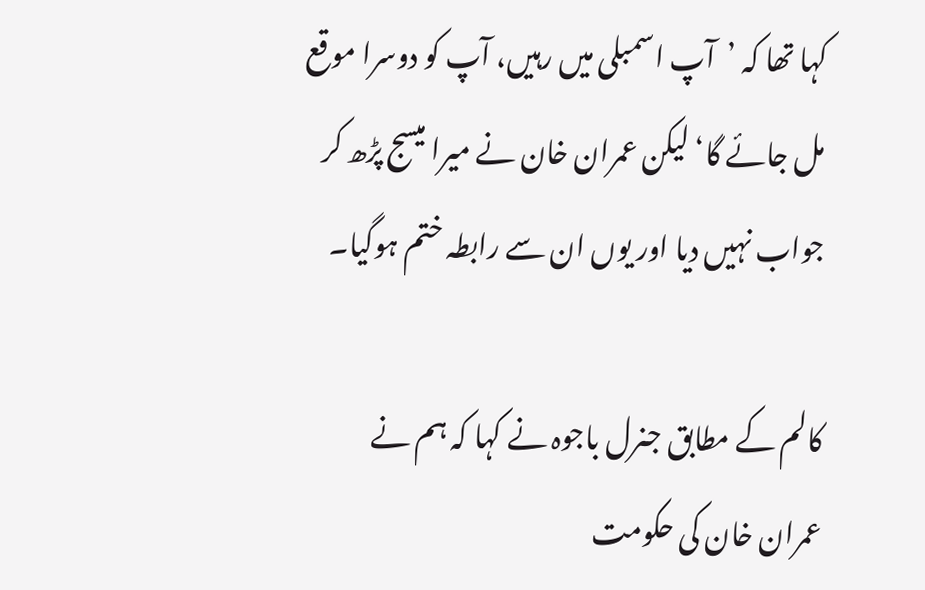کہا تھا کہ ’آپ اسمبلی میں رہیں، آپ کو دوسرا موقع مل جائے گا‘ لیکن عمران خان نے میرا میسج پڑھ کر جواب نہیں دیا اور یوں ان سے رابطہ ختم ہوگیا۔

کالم کے مطابق جنرل باجوہ نے کہا کہ ہم نے عمران خان کی حکومت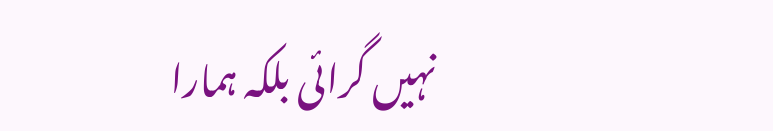نہیں گرائی بلکہ ہمارا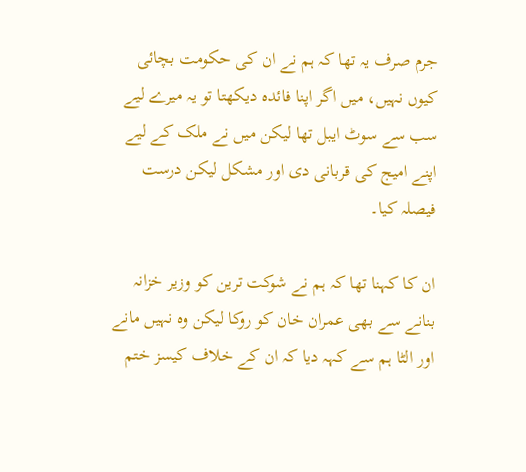جرم صرف یہ تھا کہ ہم نے ان کی حکومت بچائی کیوں نہیں، میں اگر اپنا فائدہ دیکھتا تو یہ میرے لیے سب سے سوٹ ایبل تھا لیکن میں نے ملک کے لیے اپنے امیج کی قربانی دی اور مشکل لیکن درست فیصلہ کیا۔

ان کا کہنا تھا کہ ہم نے شوکت ترین کو وزیر خزانہ بنانے سے بھی عمران خان کو روکا لیکن وہ نہیں مانے اور الٹا ہم سے کہہ دیا کہ ان کے خلاف کیسز ختم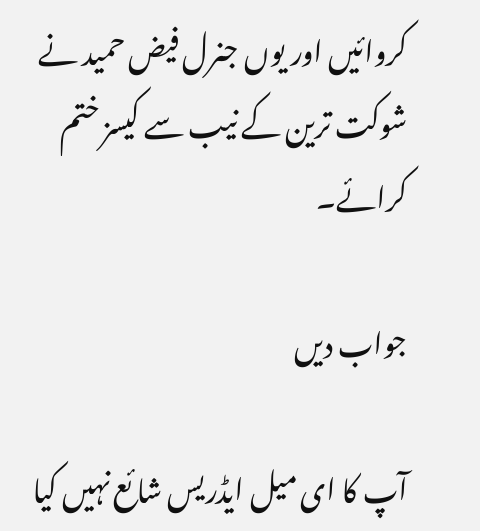کروائیں اور یوں جنرل فیض حمید نے شوکت ترین کے نیب سے کیسز ختم کرائے۔

جواب دیں

آپ کا ای میل ایڈریس شائع نہیں کیا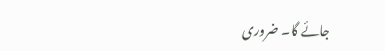جائے گا۔ ضروری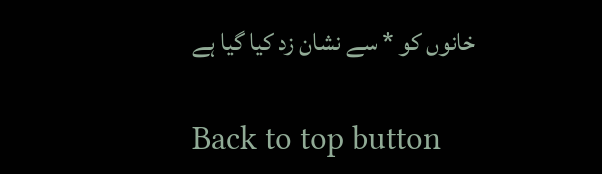خانوں کو * سے نشان زد کیا گیا ہے

Back to top button